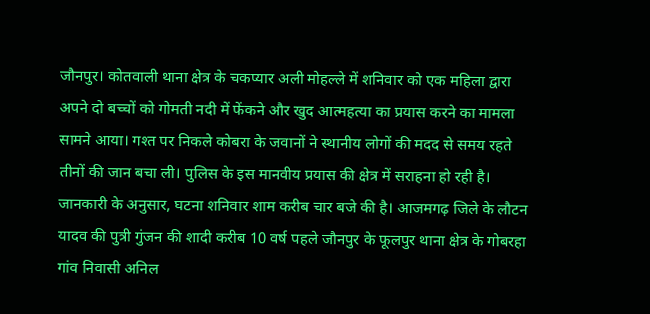जौनपुर। कोतवाली थाना क्षेत्र के चकप्यार अली मोहल्ले में शनिवार को एक महिला द्वारा अपने दो बच्चों को गोमती नदी में फेंकने और खुद आत्महत्या का प्रयास करने का मामला सामने आया। गश्त पर निकले कोबरा के जवानों ने स्थानीय लोगों की मदद से समय रहते तीनों की जान बचा ली। पुलिस के इस मानवीय प्रयास की क्षेत्र में सराहना हो रही है।
जानकारी के अनुसार, घटना शनिवार शाम करीब चार बजे की है। आजमगढ़ जिले के लौटन यादव की पुत्री गुंजन की शादी करीब 10 वर्ष पहले जौनपुर के फूलपुर थाना क्षेत्र के गोबरहा गांव निवासी अनिल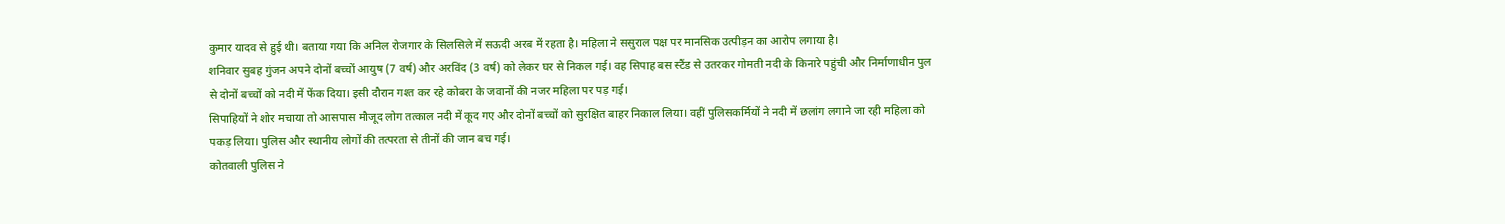कुमार यादव से हुई थी। बताया गया कि अनिल रोजगार के सिलसिले में सऊदी अरब में रहता है। महिला ने ससुराल पक्ष पर मानसिक उत्पीड़न का आरोप लगाया है।
शनिवार सुबह गुंजन अपने दोनों बच्चों आयुष (7 वर्ष) और अरविंद (3 वर्ष) को लेकर घर से निकल गई। वह सिपाह बस स्टैंड से उतरकर गोमती नदी के किनारे पहुंची और निर्माणाधीन पुल से दोनों बच्चों को नदी में फेंक दिया। इसी दौरान गश्त कर रहे कोबरा के जवानों की नजर महिला पर पड़ गई।
सिपाहियों ने शोर मचाया तो आसपास मौजूद लोग तत्काल नदी में कूद गए और दोनों बच्चों को सुरक्षित बाहर निकाल लिया। वहीं पुलिसकर्मियों ने नदी में छलांग लगाने जा रही महिला को पकड़ लिया। पुलिस और स्थानीय लोगों की तत्परता से तीनों की जान बच गई।
कोतवाली पुलिस ने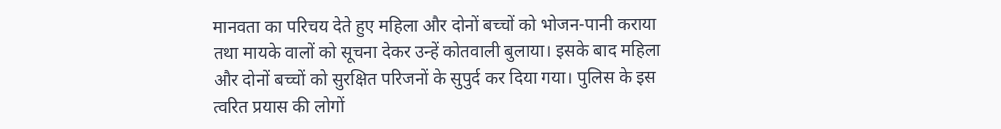मानवता का परिचय देते हुए महिला और दोनों बच्चों को भोजन-पानी कराया तथा मायके वालों को सूचना देकर उन्हें कोतवाली बुलाया। इसके बाद महिला और दोनों बच्चों को सुरक्षित परिजनों के सुपुर्द कर दिया गया। पुलिस के इस त्वरित प्रयास की लोगों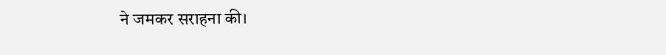ने जमकर सराहना की।